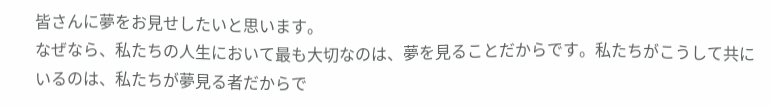皆さんに夢をお見せしたいと思います。
なぜなら、私たちの人生において最も大切なのは、夢を見ることだからです。私たちがこうして共にいるのは、私たちが夢見る者だからで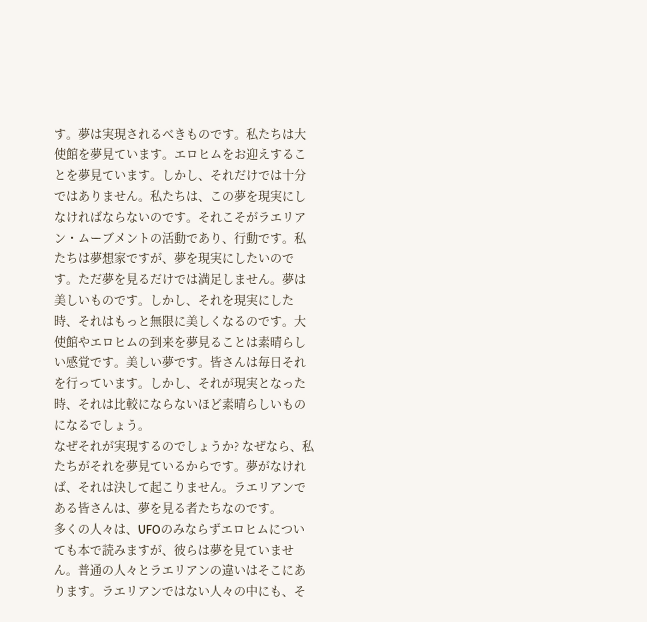す。夢は実現されるべきものです。私たちは大使館を夢見ています。エロヒムをお迎えすることを夢見ています。しかし、それだけでは十分ではありません。私たちは、この夢を現実にしなければならないのです。それこそがラエリアン・ムーブメントの活動であり、行動です。私たちは夢想家ですが、夢を現実にしたいのです。ただ夢を見るだけでは満足しません。夢は美しいものです。しかし、それを現実にした時、それはもっと無限に美しくなるのです。大使館やエロヒムの到来を夢見ることは素晴らしい感覚です。美しい夢です。皆さんは毎日それを行っています。しかし、それが現実となった時、それは比較にならないほど素晴らしいものになるでしょう。
なぜそれが実現するのでしょうか? なぜなら、私たちがそれを夢見ているからです。夢がなければ、それは決して起こりません。ラエリアンである皆さんは、夢を見る者たちなのです。
多くの人々は、UFOのみならずエロヒムについても本で読みますが、彼らは夢を見ていません。普通の人々とラエリアンの違いはそこにあります。ラエリアンではない人々の中にも、そ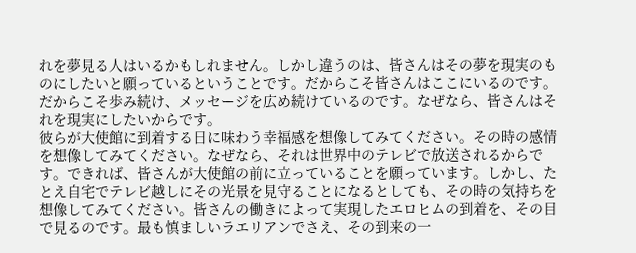れを夢見る人はいるかもしれません。しかし違うのは、皆さんはその夢を現実のものにしたいと願っているということです。だからこそ皆さんはここにいるのです。だからこそ歩み続け、メッセージを広め続けているのです。なぜなら、皆さんはそれを現実にしたいからです。
彼らが大使館に到着する日に味わう幸福感を想像してみてください。その時の感情を想像してみてください。なぜなら、それは世界中のテレビで放送されるからです。できれば、皆さんが大使館の前に立っていることを願っています。しかし、たとえ自宅でテレビ越しにその光景を見守ることになるとしても、その時の気持ちを想像してみてください。皆さんの働きによって実現したエロヒムの到着を、その目で見るのです。最も慎ましいラエリアンでさえ、その到来の一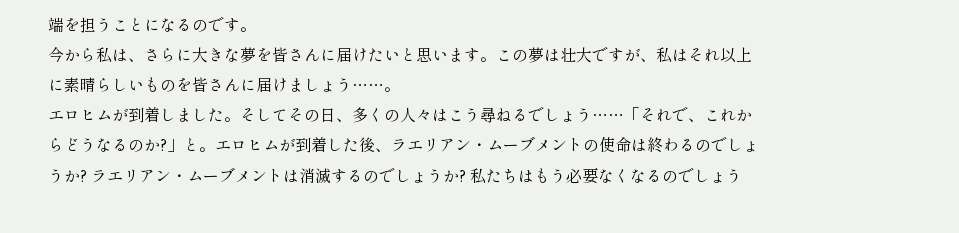端を担うことになるのです。
今から私は、さらに大きな夢を皆さんに届けたいと思います。この夢は壮大ですが、私はそれ以上に素晴らしいものを皆さんに届けましょう……。
エロヒムが到着しました。そしてその日、多くの人々はこう尋ねるでしょう……「それで、これからどうなるのか?」と。エロヒムが到着した後、ラエリアン・ムーブメントの使命は終わるのでしょうか? ラエリアン・ムーブメントは消滅するのでしょうか? 私たちはもう必要なくなるのでしょう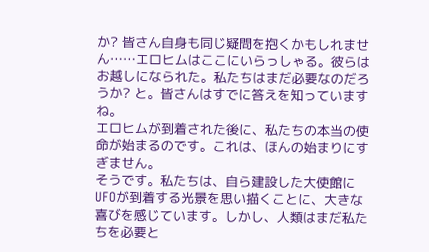か? 皆さん自身も同じ疑問を抱くかもしれません……エロヒムはここにいらっしゃる。彼らはお越しになられた。私たちはまだ必要なのだろうか? と。皆さんはすでに答えを知っていますね。
エロヒムが到着された後に、私たちの本当の使命が始まるのです。これは、ほんの始まりにすぎません。
そうです。私たちは、自ら建設した大使館にUFOが到着する光景を思い描くことに、大きな喜びを感じています。しかし、人類はまだ私たちを必要と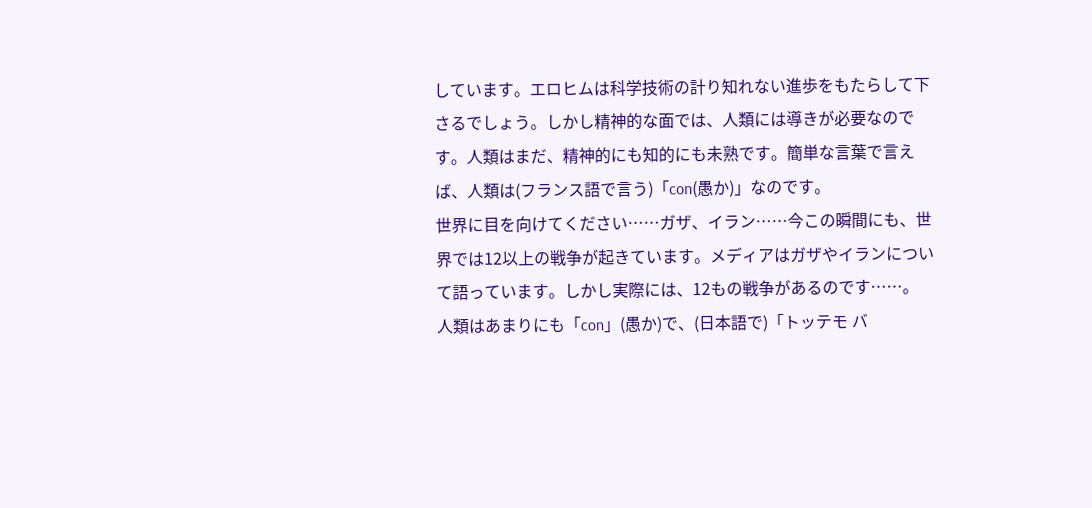しています。エロヒムは科学技術の計り知れない進歩をもたらして下さるでしょう。しかし精神的な面では、人類には導きが必要なのです。人類はまだ、精神的にも知的にも未熟です。簡単な言葉で言えば、人類は(フランス語で言う)「con(愚か)」なのです。
世界に目を向けてください……ガザ、イラン……今この瞬間にも、世界では12以上の戦争が起きています。メディアはガザやイランについて語っています。しかし実際には、12もの戦争があるのです……。
人類はあまりにも「con」(愚か)で、(日本語で)「トッテモ バ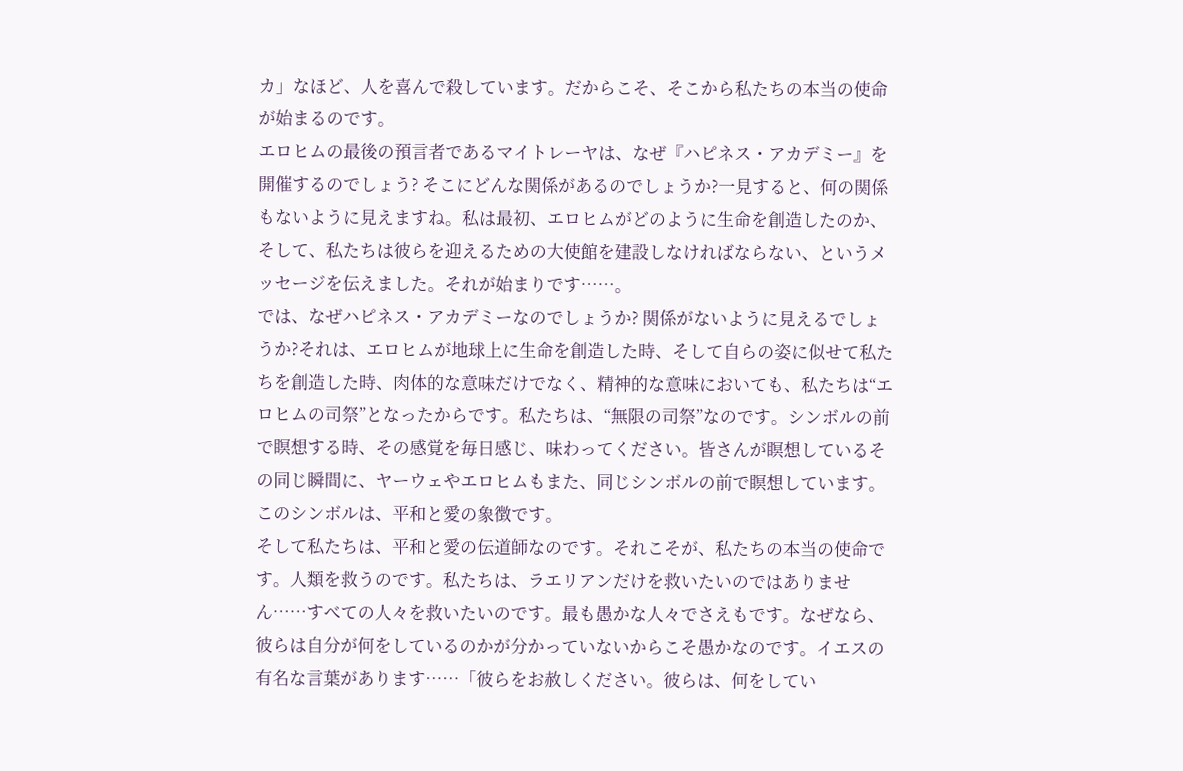カ」なほど、人を喜んで殺しています。だからこそ、そこから私たちの本当の使命が始まるのです。
エロヒムの最後の預言者であるマイトレーヤは、なぜ『ハピネス・アカデミー』を開催するのでしょう? そこにどんな関係があるのでしょうか?一見すると、何の関係もないように見えますね。私は最初、エロヒムがどのように生命を創造したのか、そして、私たちは彼らを迎えるための大使館を建設しなければならない、というメッセージを伝えました。それが始まりです……。
では、なぜハピネス・アカデミーなのでしょうか? 関係がないように見えるでしょうか?それは、エロヒムが地球上に生命を創造した時、そして自らの姿に似せて私たちを創造した時、肉体的な意味だけでなく、精神的な意味においても、私たちは“エロヒムの司祭”となったからです。私たちは、“無限の司祭”なのです。シンボルの前で瞑想する時、その感覚を毎日感じ、味わってください。皆さんが瞑想しているその同じ瞬間に、ヤーウェやエロヒムもまた、同じシンボルの前で瞑想しています。このシンボルは、平和と愛の象徴です。
そして私たちは、平和と愛の伝道師なのです。それこそが、私たちの本当の使命です。人類を救うのです。私たちは、ラエリアンだけを救いたいのではありません……すべての人々を救いたいのです。最も愚かな人々でさえもです。なぜなら、彼らは自分が何をしているのかが分かっていないからこそ愚かなのです。イエスの有名な言葉があります……「彼らをお赦しください。彼らは、何をしてい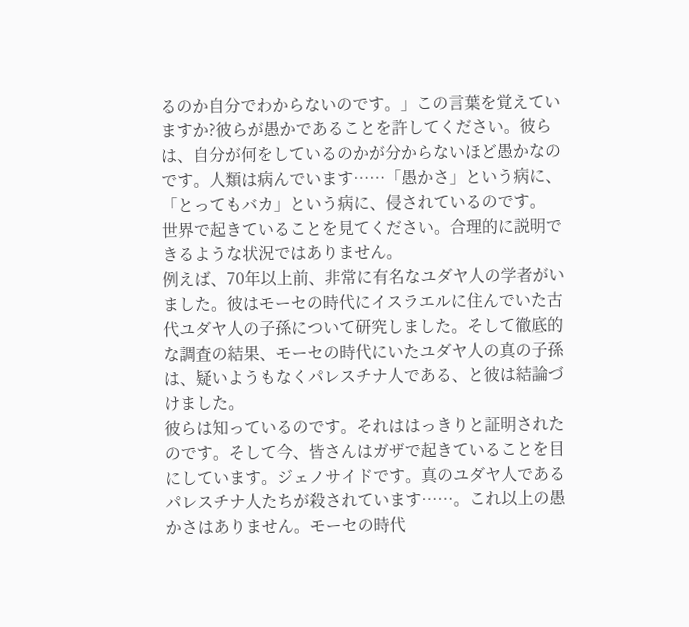るのか自分でわからないのです。」この言葉を覚えていますか?彼らが愚かであることを許してください。彼らは、自分が何をしているのかが分からないほど愚かなのです。人類は病んでいます……「愚かさ」という病に、「とってもバカ」という病に、侵されているのです。
世界で起きていることを見てください。合理的に説明できるような状況ではありません。
例えば、70年以上前、非常に有名なユダヤ人の学者がいました。彼はモーセの時代にイスラエルに住んでいた古代ユダヤ人の子孫について研究しました。そして徹底的な調査の結果、モーセの時代にいたユダヤ人の真の子孫は、疑いようもなくパレスチナ人である、と彼は結論づけました。
彼らは知っているのです。それははっきりと証明されたのです。そして今、皆さんはガザで起きていることを目にしています。ジェノサイドです。真のユダヤ人であるパレスチナ人たちが殺されています……。これ以上の愚かさはありません。モーセの時代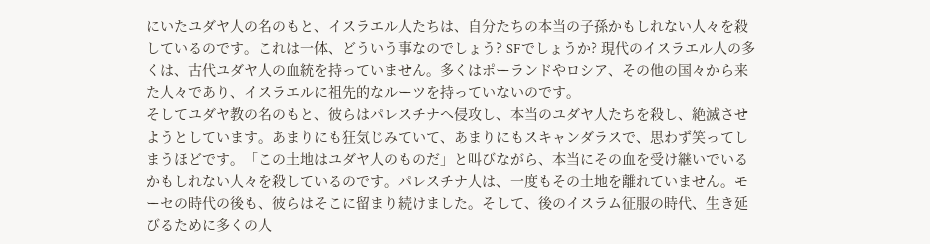にいたユダヤ人の名のもと、イスラエル人たちは、自分たちの本当の子孫かもしれない人々を殺しているのです。これは一体、どういう事なのでしょう? SFでしょうか? 現代のイスラエル人の多くは、古代ユダヤ人の血統を持っていません。多くはポーランドやロシア、その他の国々から来た人々であり、イスラエルに祖先的なルーツを持っていないのです。
そしてユダヤ教の名のもと、彼らはパレスチナへ侵攻し、本当のユダヤ人たちを殺し、絶滅させようとしています。あまりにも狂気じみていて、あまりにもスキャンダラスで、思わず笑ってしまうほどです。「この土地はユダヤ人のものだ」と叫びながら、本当にその血を受け継いでいるかもしれない人々を殺しているのです。パレスチナ人は、一度もその土地を離れていません。モーセの時代の後も、彼らはそこに留まり続けました。そして、後のイスラム征服の時代、生き延びるために多くの人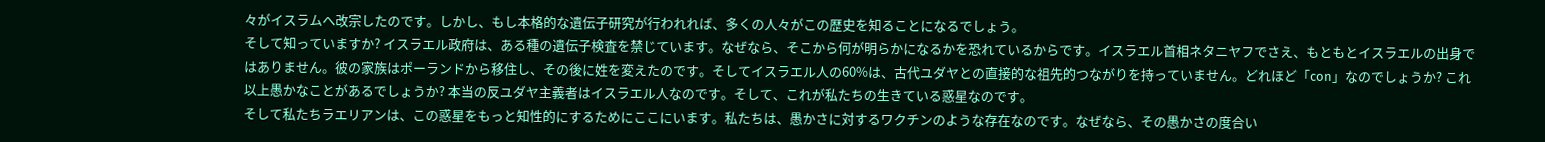々がイスラムへ改宗したのです。しかし、もし本格的な遺伝子研究が行われれば、多くの人々がこの歴史を知ることになるでしょう。
そして知っていますか? イスラエル政府は、ある種の遺伝子検査を禁じています。なぜなら、そこから何が明らかになるかを恐れているからです。イスラエル首相ネタニヤフでさえ、もともとイスラエルの出身ではありません。彼の家族はポーランドから移住し、その後に姓を変えたのです。そしてイスラエル人の60%は、古代ユダヤとの直接的な祖先的つながりを持っていません。どれほど「con」なのでしょうか? これ以上愚かなことがあるでしょうか? 本当の反ユダヤ主義者はイスラエル人なのです。そして、これが私たちの生きている惑星なのです。
そして私たちラエリアンは、この惑星をもっと知性的にするためにここにいます。私たちは、愚かさに対するワクチンのような存在なのです。なぜなら、その愚かさの度合い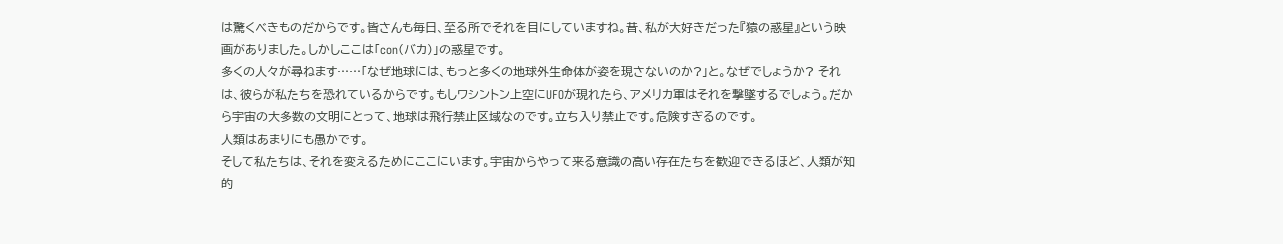は驚くべきものだからです。皆さんも毎日、至る所でそれを目にしていますね。昔、私が大好きだった『猿の惑星』という映画がありました。しかしここは「con(バカ)」の惑星です。
多くの人々が尋ねます……「なぜ地球には、もっと多くの地球外生命体が姿を現さないのか?」と。なぜでしょうか? それは、彼らが私たちを恐れているからです。もしワシントン上空にUFOが現れたら、アメリカ軍はそれを撃墜するでしょう。だから宇宙の大多数の文明にとって、地球は飛行禁止区域なのです。立ち入り禁止です。危険すぎるのです。
人類はあまりにも愚かです。
そして私たちは、それを変えるためにここにいます。宇宙からやって来る意識の高い存在たちを歓迎できるほど、人類が知的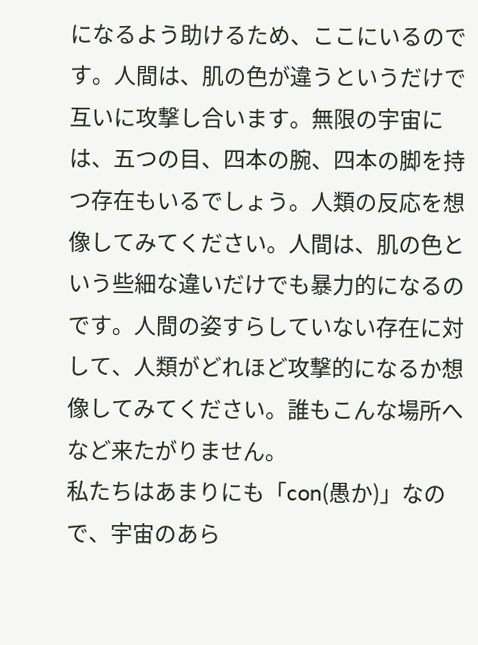になるよう助けるため、ここにいるのです。人間は、肌の色が違うというだけで互いに攻撃し合います。無限の宇宙には、五つの目、四本の腕、四本の脚を持つ存在もいるでしょう。人類の反応を想像してみてください。人間は、肌の色という些細な違いだけでも暴力的になるのです。人間の姿すらしていない存在に対して、人類がどれほど攻撃的になるか想像してみてください。誰もこんな場所へなど来たがりません。
私たちはあまりにも「con(愚か)」なので、宇宙のあら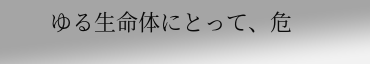ゆる生命体にとって、危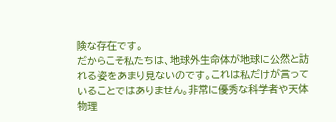険な存在です。
だからこそ私たちは、地球外生命体が地球に公然と訪れる姿をあまり見ないのです。これは私だけが言っていることではありません。非常に優秀な科学者や天体物理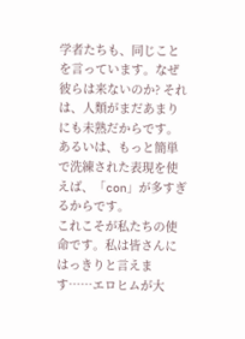学者たちも、同じことを言っています。なぜ彼らは来ないのか? それは、人類がまだあまりにも未熟だからです。あるいは、もっと簡単で洗練された表現を使えば、「con」が多すぎるからです。
これこそが私たちの使命です。私は皆さんにはっきりと言えます……エロヒムが大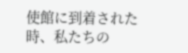使館に到着された時、私たちの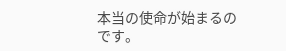本当の使命が始まるのです。